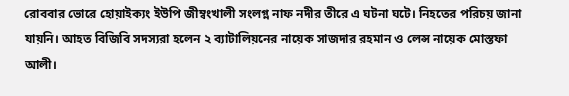রোববার ভোরে হোয়াইক্যং ইউপি জীম্বংখালী সংলগ্ন নাফ নদীর তীরে এ ঘটনা ঘটে। নিহতের পরিচয় জানা যায়নি। আহত বিজিবি সদস্যরা হলেন ২ ব্যাটালিয়নের নায়েক সাজদার রহমান ও লেন্স নায়েক মোস্তফা আলী।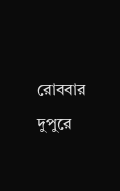রোববার দুপুরে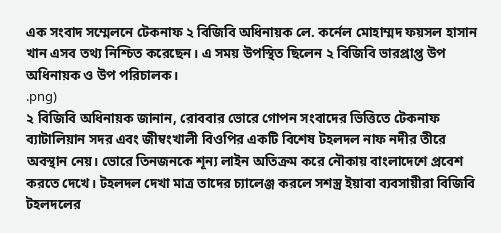এক সংবাদ সম্মেলনে টেকনাফ ২ বিজিবি অধিনায়ক লে. কর্নেল মোহাম্মদ ফয়সল হাসান খান এসব তথ্য নিশ্চিত করেছেন। এ সময় উপস্থিত ছিলেন ২ বিজিবি ভারপ্রাপ্ত উপ অধিনায়ক ও উপ পরিচালক।
.png)
২ বিজিবি অধিনায়ক জানান, রোববার ভোরে গোপন সংবাদের ভিত্তিতে টেকনাফ ব্যাটালিয়ান সদর এবং জীম্বংখালী বিওপির একটি বিশেষ টহলদল নাফ নদীর তীরে অবস্থান নেয়। ভোরে তিনজনকে শূন্য লাইন অতিক্রম করে নৌকায় বাংলাদেশে প্রবেশ করতে দেখে। টহলদল দেখা মাত্র তাদের চ্যালেঞ্জ করলে সশস্ত্র ইয়াবা ব্যবসায়ীরা বিজিবি টহলদলের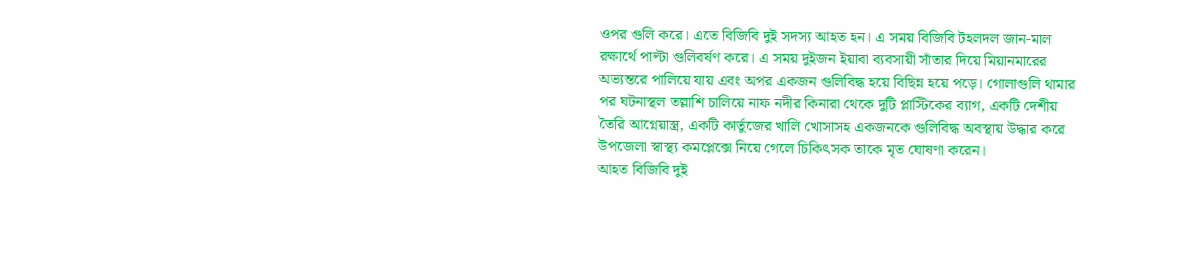ওপর গুলি করে। এতে বিজিবি দুই সদস্য আহত হন। এ সময় বিজিবি টহলদল জান-মাল রক্ষার্থে পাল্টা গুলিবর্ষণ করে। এ সময় দুইজন ইয়াবা ব্যবসায়ী সাঁতার দিয়ে মিয়ানমারের অভ্যন্তরে পালিয়ে যায় এবং অপর একজন গুলিবিদ্ধ হয়ে বিছিন্ন হয়ে পড়ে। গোলাগুলি থামার পর ঘটনাস্থল তল্লাশি চালিয়ে নাফ নদীর কিনারা থেকে দুটি প্লাস্টিকের ব্যাগ, একটি দেশীয় তৈরি আগ্নেয়াস্ত্র, একটি কার্তুজের খালি খোসাসহ একজনকে গুলিবিদ্ধ অবস্থায় উদ্ধার করে উপজেলা স্বাস্থ্য কমপ্লেক্সে নিয়ে গেলে চিকিৎসক তাকে মৃত ঘোষণা করেন।
আহত বিজিবি দুই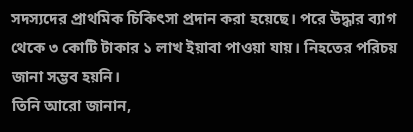সদস্যদের প্রাথমিক চিকিৎসা প্রদান করা হয়েছে। পরে উদ্ধার ব্যাগ থেকে ৩ কোটি টাকার ১ লাখ ইয়াবা পাওয়া যায়। নিহতের পরিচয় জানা সম্ভব হয়নি।
তিনি আরো জানান,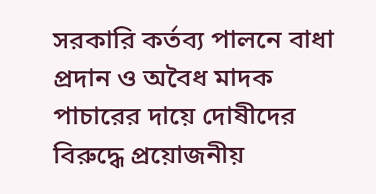সরকারি কর্তব্য পালনে বাধা প্রদান ও অবৈধ মাদক পাচারের দায়ে দোষীদের বিরুদ্ধে প্রয়োজনীয়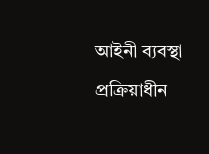আইনী ব্যবস্থা প্রক্রিয়াধীন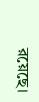রয়েছে।